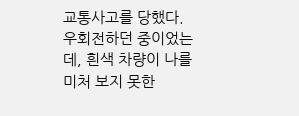교통사고를 당했다.
우회전하던 중이었는데, 흰색 차량이 나를 미처 보지 못한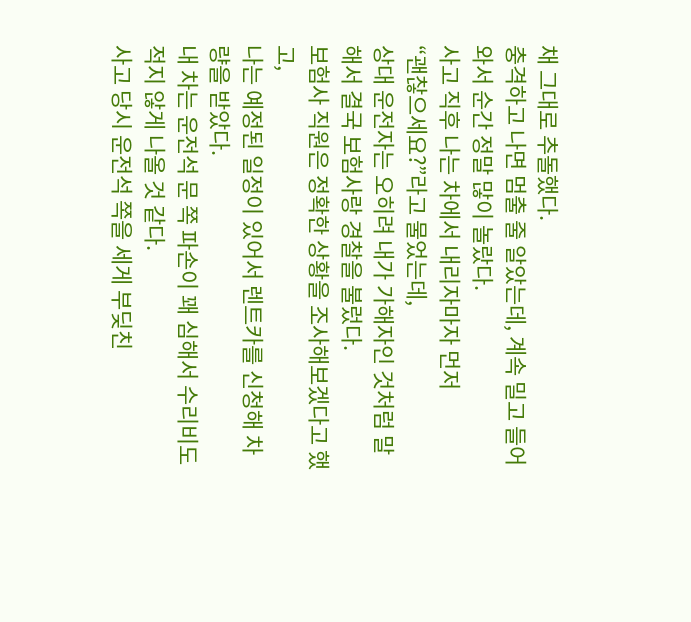채 그대로 추돌했다.
충격하고 나면 멈출 줄 알았는데, 계속 밀고 들어와서 순간 정말 많이 놀랐다.
사고 직후 나는 차에서 내리자마자 먼저
“괜찮으세요?”라고 물었는데,
상대 운전자는 오히려 내가 가해자인 것처럼 말해서 결국 보험사랑 경찰을 불렀다.
보험사 직원은 정확한 상황을 조사해보겠다고 했고,
나는 예정된 일정이 있어서 렌트카를 신청해 차량을 받았다.
내 차는 운전석 문 쪽 파손이 꽤 심해서 수리비도 적지 않게 나올 것 같다.
사고 당시 운전석 쪽을 세게 부딪친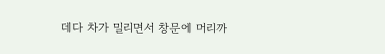데다 차가 밀리면서 창문에 머리까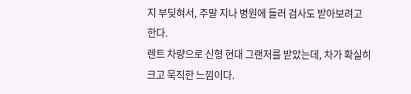지 부딪혀서, 주말 지나 병원에 들러 검사도 받아보려고 한다.
렌트 차량으로 신형 현대 그랜저를 받았는데, 차가 확실히 크고 묵직한 느낌이다.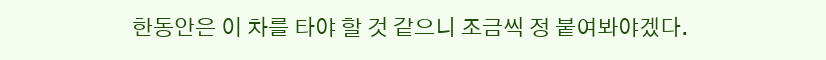한동안은 이 차를 타야 할 것 같으니 조금씩 정 붙여봐야겠다.